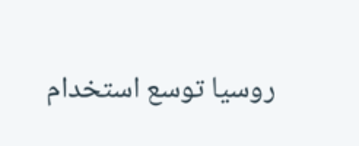روسيا توسع استخدام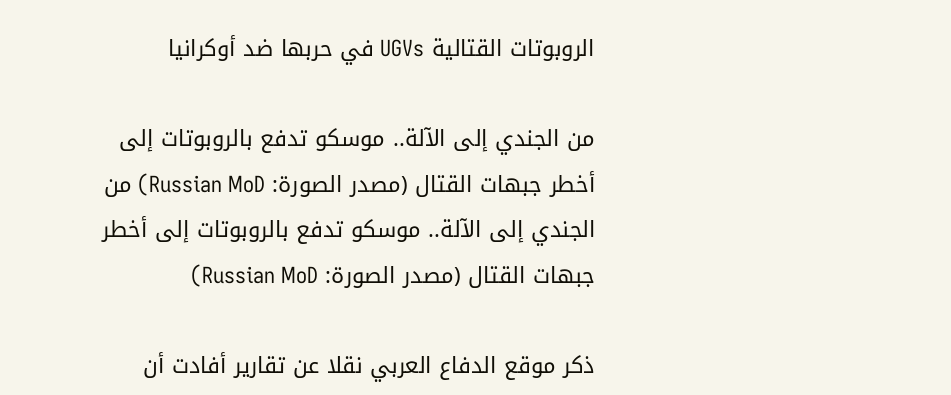الروبوتات القتالية UGVs في حربها ضد أوكرانيا

من الجندي إلى الآلة.. موسكو تدفع بالروبوتات إلى أخطر جبهات القتال (مصدر الصورة: Russian MoD) من الجندي إلى الآلة.. موسكو تدفع بالروبوتات إلى أخطر جبهات القتال (مصدر الصورة: Russian MoD)

ذكر موقع الدفاع العربي نقلا عن تقارير أفادت أن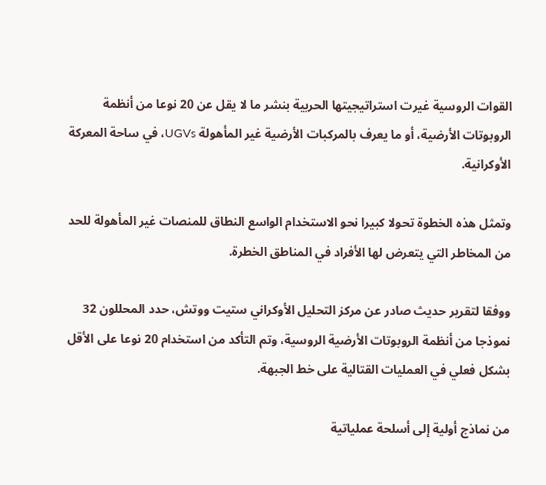القوات الروسية غيرت استراتيجيتها الحربية بنشر ما لا يقل عن 20 نوعا من أنظمة الروبوتات الأرضية، أو ما يعرف بالمركبات الأرضية غير المأهولة UGVs، في ساحة المعركة الأوكرانية.

وتمثل هذه الخطوة تحولا كبيرا نحو الاستخدام الواسع النطاق للمنصات غير المأهولة للحد من المخاطر التي يتعرض لها الأفراد في المناطق الخطرة.

ووفقا لتقرير حديث صادر عن مركز التحليل الأوكراني ستيت ووتش، حدد المحللون 32 نموذجا من أنظمة الروبوتات الأرضية الروسية، وتم التأكد من استخدام 20 نوعا على الأقل بشكل فعلي في العمليات القتالية على خط الجبهة.

من نماذج أولية إلى أسلحة عملياتية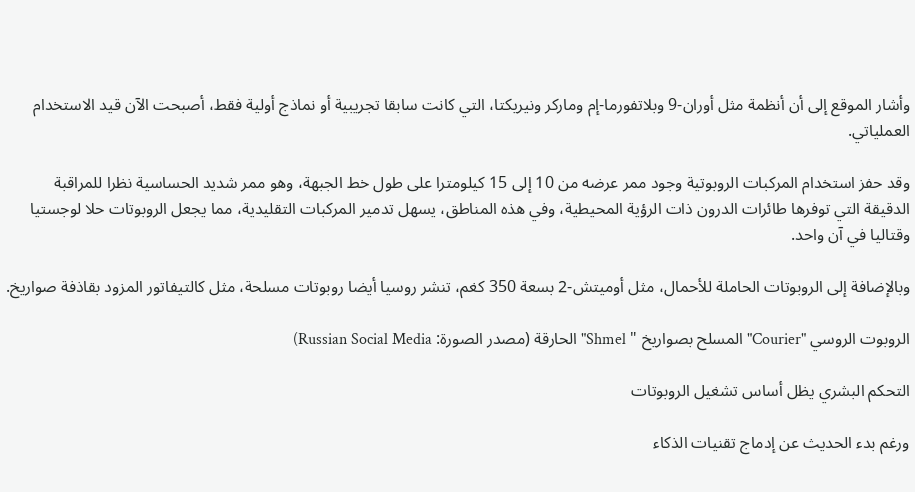وأشار الموقع إلى أن أنظمة مثل أوران-9 وبلاتفورما-إم وماركر ونيريكتا، التي كانت سابقا تجريبية أو نماذج أولية فقط، أصبحت الآن قيد الاستخدام العملياتي.

وقد حفز استخدام المركبات الروبوتية وجود ممر عرضه من 10 إلى 15 كيلومترا على طول خط الجبهة، وهو ممر شديد الحساسية نظرا للمراقبة الدقيقة التي توفرها طائرات الدرون ذات الرؤية المحيطية، وفي هذه المناطق، يسهل تدمير المركبات التقليدية، مما يجعل الروبوتات حلا لوجستيا وقتاليا في آن واحد.

وبالإضافة إلى الروبوتات الحاملة للأحمال، مثل أوميتش-2 بسعة 350 كغم، تنشر روسيا أيضا روبوتات مسلحة، مثل كالتيفاتور المزود بقاذفة صواريخ.

الروبوت الروسي "Courier" المسلح بصواريخ " Shmel" الحارقة (مصدر الصورة: Russian Social Media)

التحكم البشري يظل أساس تشغيل الروبوتات

ورغم بدء الحديث عن إدماج تقنيات الذكاء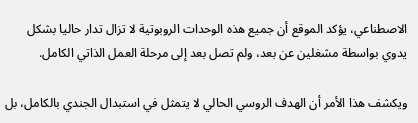الاصطناعي، يؤكد الموقع أن جميع هذه الوحدات الروبوتية لا تزال تدار حاليا بشكل يدوي بواسطة مشغلين عن بعد، ولم تصل بعد إلى مرحلة العمل الذاتي الكامل.

ويكشف هذا الأمر أن الهدف الروسي الحالي لا يتمثل في استبدال الجندي بالكامل، بل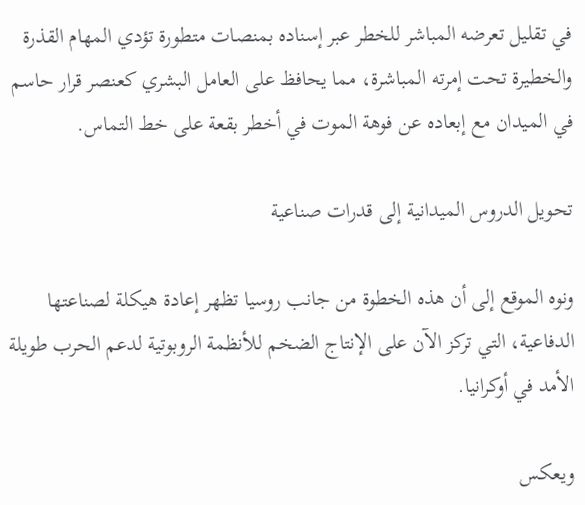في تقليل تعرضه المباشر للخطر عبر إسناده بمنصات متطورة تؤدي المهام القذرة والخطيرة تحت إمرته المباشرة، مما يحافظ على العامل البشري كعنصر قرار حاسم في الميدان مع إبعاده عن فوهة الموت في أخطر بقعة على خط التماس.

تحويل الدروس الميدانية إلى قدرات صناعية

ونوه الموقع إلى أن هذه الخطوة من جانب روسيا تظهر إعادة هيكلة لصناعتها الدفاعية، التي تركز الآن على الإنتاج الضخم للأنظمة الروبوتية لدعم الحرب طويلة الأمد في أوكرانيا.

ويعكس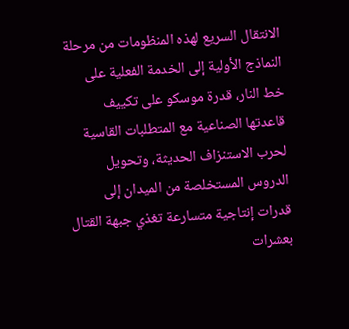الانتقال السريع لهذه المنظومات من مرحلة النماذج الأولية إلى الخدمة الفعلية على خط النار، قدرة موسكو على تكييف قاعدتها الصناعية مع المتطلبات القاسية لحرب الاستنزاف الحديثة، وتحويل الدروس المستخلصة من الميدان إلى قدرات إنتاجية متسارعة تغذي جبهة القتال بعشرات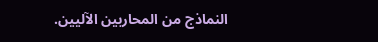النماذج من المحاربين الآليين.